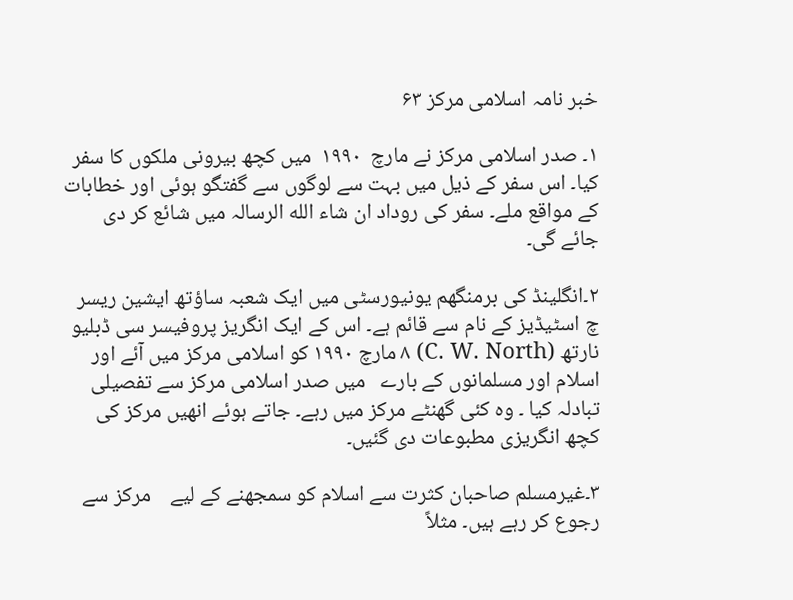خبر نامہ اسلامی مرکز ۶۳

۱۔ صدر اسلامی مرکز نے مارچ  ۱۹۹۰  میں کچھ بیرونی ملکوں کا سفر کیا۔ اس سفر کے ذیل میں بہت سے لوگوں سے گفتگو ہوئی اور خطابات کے مواقع ملے۔ سفر کی روداد ان شاء الله الرسالہ میں شائع کر دی جائے گی۔

۲۔انگلینڈ کی برمنگھم یونیورسٹی میں ایک شعبہ ساؤتھ ایشین ریسر چ اسٹیڈیز کے نام سے قائم ہے۔ اس کے ایک انگریز پروفیسر سی ڈبلیو نارتھ (C. W. North) ۸ مارچ ۱۹۹۰ کو اسلامی مرکز میں آئے اور اسلام اور مسلمانوں کے بارے   میں صدر اسلامی مرکز سے تفصیلی تبادلہ کیا ۔ وہ کئی گھنٹے مرکز میں رہے۔ جاتے ہوئے انھیں مرکز کی کچھ انگریزی مطبوعات دی گئیں۔

۳۔غیرمسلم صاحبان کثرت سے اسلام کو سمجھنے کے لیے    مرکز سے رجوع کر رہے ہیں۔ مثلاً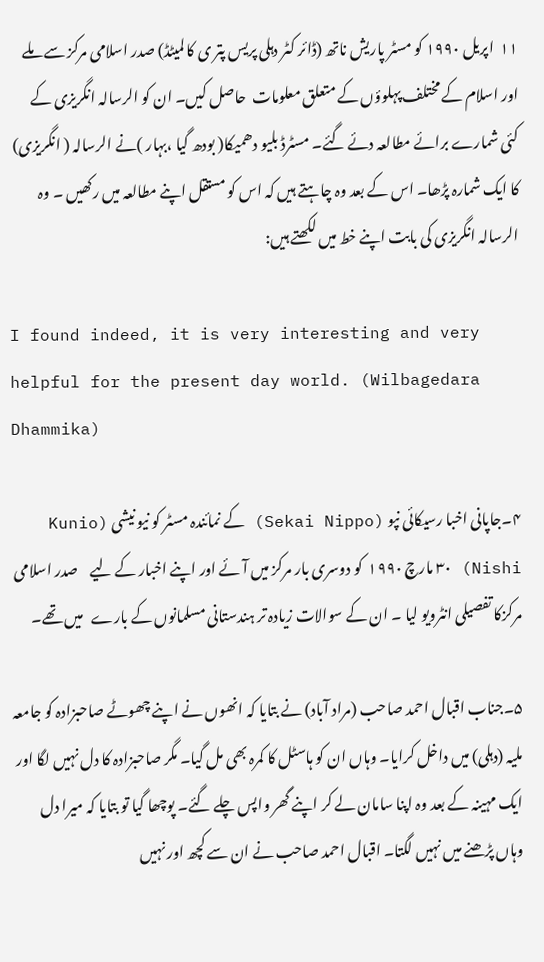۱۱  اپریل ۱۹۹۰ کو مسٹر پاریش ناتھ (ڈائر کٹر دہلی پریس پتر ی کا لمیٹڈ) صدر اسلامی مرکز سے ملے اور اسلام کے مختلف پہلوؤں کے متعلق معلومات  حاصل کیں۔ ان کو الرسالہ انگریزی کے کئی شمارے برائے مطالعہ دئے گئے۔ مسٹرڈ بلیو دھمیکا( بودھ گیا ،بہار )نے الرسالہ ( انگریزی)  کا ایک شمارہ پڑھا۔ اس کے بعد وہ چاہتے ہیں کہ اس کو مستقل اپنے مطالعہ میں رکھیں ۔ وہ الرسالہ انگریزی کی بابت اپنے خط میں لکھتے ہیں:

I found indeed, it is very interesting and very helpful for the present day world. (Wilbagedara Dhammika)

۴۔جاپانی اخبا رسیکائی نپو (Sekai Nippo) کے نمائندہ مسٹر کو نیو نیشی (Kunio Nishi) ۳۰ مارچ ۱۹۹۰  کو دوسری بار مرکز میں آئے اور اپنے اخبار کے لیے    صدر اسلامی مرکزکا تفصیلی انٹرویو لیا ۔ ان کے سوالات زیادہ تر ہندستانی مسلمانوں کے بارے   میں تھے۔

۵۔جناب اقبال احمد صاحب (مراد آباد) نے بتایا کہ انھوں نے اپنے چھوٹے صاحبزادہ کو جامعہ ملیہ (دہلی) میں داخل کرایا۔ وہاں ان کو ہاسٹل کا کمرہ بھی مل گیا۔ مگر صاحبزادہ کا دل نہیں لگا اور ایک مہینہ کے بعد وہ اپنا سامان لے کر اپنے گھر واپس چلے گئے۔ پوچھا گیا تو بتایا کہ میرا دل وہاں پڑھنے میں نہیں لگتا۔ اقبال احمد صاحب نے ان سے کچھ اور نہیں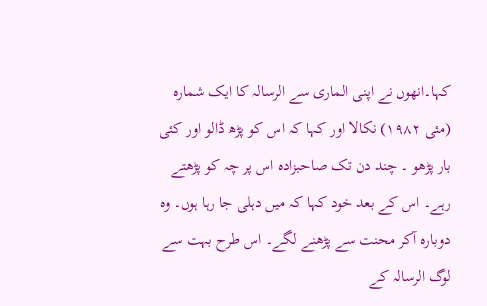کہا۔انھوں نے اپنی الماری سے الرسالہ کا ایک شمارہ (مئی ۱۹۸۲) نکالا اور کہا کہ اس کو پڑھ ڈالو اور کئی بار پڑھو ۔ چند دن تک صاحبزادہ اس پر چہ کو پڑھتے رہے۔ اس کے بعد خود کہا کہ میں دہلی جا رہا ہوں۔ وہ دوبارہ آکر محنت سے پڑھنے لگے۔ اس طرح بہت سے لوگ الرسالہ کے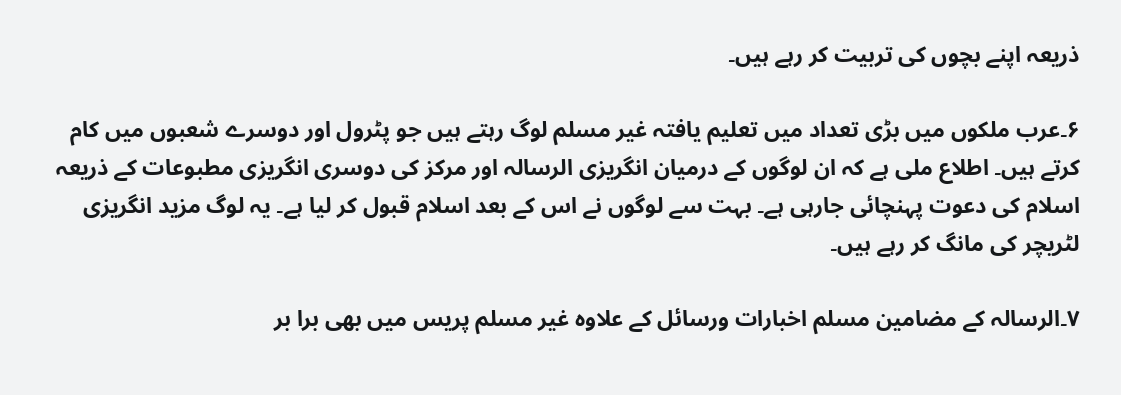ذریعہ اپنے بچوں کی تربیت کر رہے ہیں۔

۶۔عرب ملکوں میں بڑی تعداد میں تعلیم یافتہ غیر مسلم لوگ رہتے ہیں جو پٹرول اور دوسرے شعبوں میں کام کرتے ہیں۔ اطلاع ملی ہے کہ ان لوگوں کے درمیان انگریزی الرسالہ اور مرکز کی دوسری انگریزی مطبوعات کے ذریعہ اسلام کی دعوت پہنچائی جارہی ہے۔ بہت سے لوگوں نے اس کے بعد اسلام قبول کر لیا ہے۔ یہ لوگ مزید انگریزی لٹریچر کی مانگ کر رہے ہیں۔

۷۔الرسالہ کے مضامین مسلم اخبارات ورسائل کے علاوہ غیر مسلم پریس میں بھی برا بر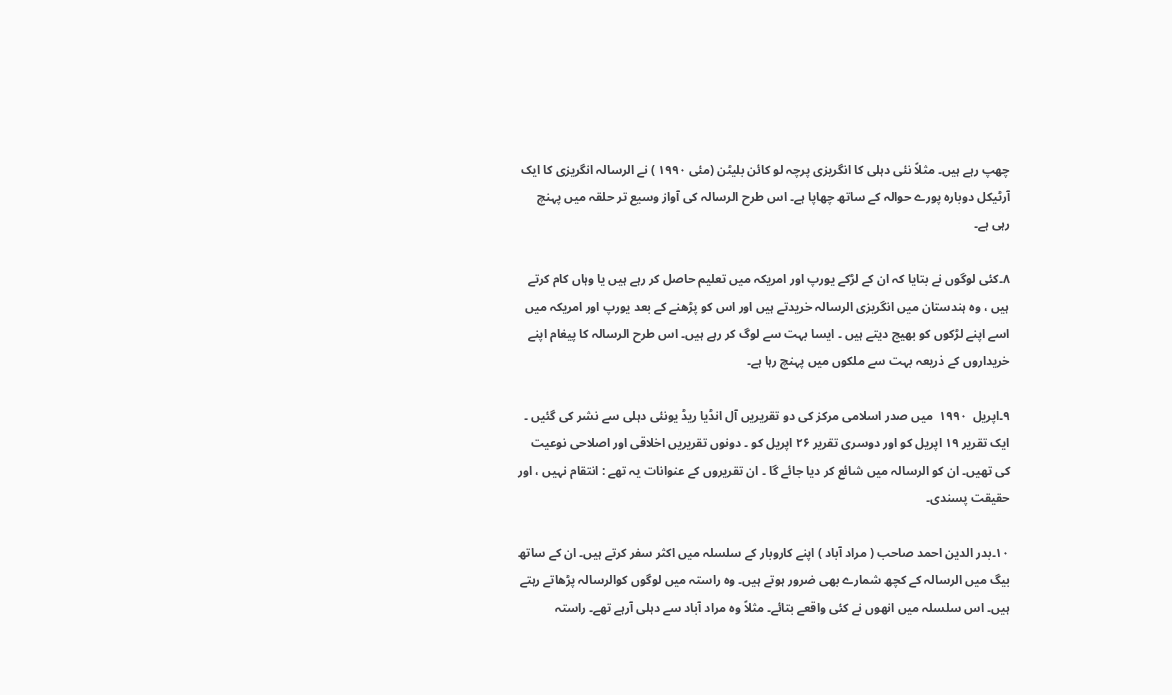چھپ رہے ہیں۔ مثلاً نئی دہلی کا انگریزی پرچہ لو کائن بلیٹن (مئی ۱۹۹۰ ) نے الرسالہ انگریزی کا ایک آرٹیکل دوبارہ پورے حوالہ کے ساتھ چھاپا ہے۔ اس طرح الرسالہ کی آواز وسیع تر حلقہ میں پہنچ رہی ہے۔

۸۔کئی لوگوں نے بتایا کہ ان کے لڑکے یورپ اور امریکہ میں تعلیم حاصل کر رہے ہیں یا وہاں کام کرتے ہیں ، وہ ہندستان میں انگریزی الرسالہ خریدتے ہیں اور اس کو پڑھنے کے بعد یورپ اور امریکہ میں اسے اپنے لڑکوں کو بھیج دیتے ہیں ۔ ایسا بہت سے لوگ کر رہے ہیں۔ اس طرح الرسالہ کا پیغام اپنے خریداروں کے ذریعہ بہت سے ملکوں میں پہنچ رہا ہے۔

۹۔اپریل  ۱۹۹۰  میں صدر اسلامی مرکز کی دو تقریریں آل انڈیا ریڈ یونئی دہلی سے نشر کی گئیں ۔ ایک تقریر ۱۹ اپریل کو اور دوسری تقریر ۲۶ اپریل کو ۔ دونوں تقریریں اخلاقی اور اصلاحی نوعیت کی تھیں۔ ان کو الرسالہ میں شائع کر دیا جائے گا ۔ ان تقریروں کے عنوانات یہ تھے : انتقام نہیں ، اور حقیقت پسندی۔

۱۰۔بدر الدین احمد صاحب ( مراد آباد ) اپنے کاروبار کے سلسلہ میں اکثر سفر کرتے ہیں۔ ان کے ساتھ بیگ میں الرسالہ کے کچھ شمارے بھی ضرور ہوتے ہیں۔ وہ راستہ میں لوگوں کوالرسالہ پڑھاتے رہتے ہیں۔ اس سلسلہ میں انھوں نے کئی واقعے بتائے۔ مثلاً وہ مراد آباد سے دہلی آرہے تھے۔ راستہ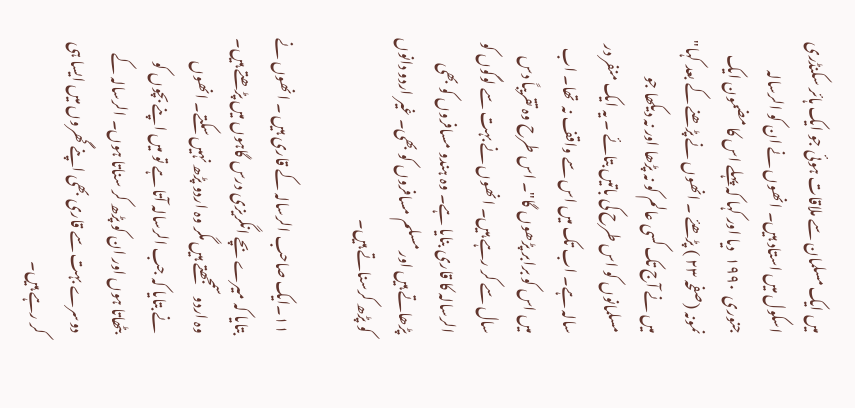میں ایک مسلمان سے ملاقات ہوئی جو ایک ہائر سکنڈری اسکول میں استاد ہیں۔ انھوں نے ان کو الرسالہ جنوری  ۱۹۹۰  دیا اور کہا کہ پہلے اس کا مضمون ایک نمونہ (صفحہ ۲۳ ) پڑھئے ۔ انھوں نے پڑھنے کے بعد کہا" میں نے آج تک کسی عالم کو نہ پڑھا اور نہ دیکھا جو مسلمانوں کو اس طرح کی باتیں بتائے ۔ یہ ایک منفر در سالہ ہے۔ اب تک میں اس سے واقف نہ  تھا۔ اب میں اس کو برابر پڑھوں گا"۔ اس طرح وہ تقریباً دس سال سے کر رہے ہیں۔ انھوں نے بہت سے لوگوں کو الرسالہ کا قاری بنایا ہے۔ وہ ہندو مسافروں کو بھی پڑھاتے ہیں اور مسلم مسافروں کو بھی۔ غیر اردو دانوں کو پڑھ کرسناتے ہیں۔

۱۱۔ایک صاحب الرسالہ کے قاری ہیں ۔ انھوں نے بتایا کہ میرے بچے انگریزی درس گاہوں میں پڑھتے ہیں۔ وہ اردو سمجھتے ہیں مگر وہ اردو پڑھ نہیں سکتے۔ انھوں نے بتایا کہ جب الرسالہ آتا ہے تو میں اپنے بچوں کو بٹھاتا ہوں اور ان کو پڑھ کر سناتا ہوں۔ الرسالہ کے دوسرے بہت سے قاری بھی اپنے گھروں میں ایسا ہی کر رہے ہیں۔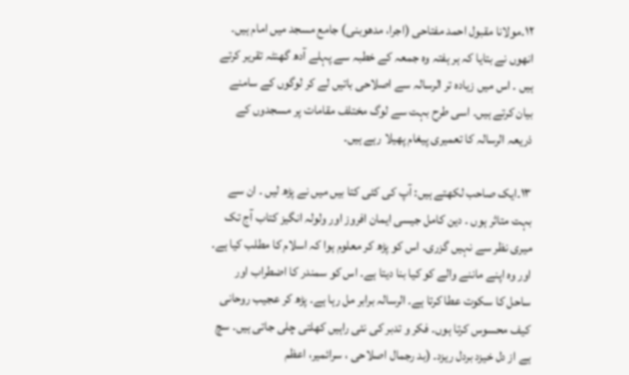۱۲۔مولانا مقبول احمد مفتاحی (اجرا، مدھوبنی) جامع مسجد میں امام ہیں۔ انھوں نے بتایا کہ ہر ہفتہ وہ جمعہ کے خطبہ سے پہلے آدھ گھنٹہ تقریر کرتے ہیں ۔ اس میں زیادہ تر الرسالہ سے اصلاحی باتیں لے کر لوگوں کے سامنے بیان کرتے ہیں۔ اسی طرح بہت سے لوگ مختلف مقامات پر مسجدوں کے ذریعہ الرسالہ کا تعمیری پیغام پھیلا رہے ہیں۔

۱۳۔ایک صاحب لکھتے ہیں: آپ کی کئی کتا بیں میں نے پڑھ لیں ۔ ان سے بہت متاثر ہوں ۔ دین کامل جیسی ایمان افروز اور ولولہ انگیز کتاب آج تک میری نظر سے نہیں گزری۔ اس کو پڑھ کر معلوم ہوا کہ اسلام کا مطلب کیا ہے۔ اور وہ اپنے ماننے والے کو کیا بنا دیتا ہے۔ اس کو سمندر کا اضطراب اور ساحل کا سکوت عطا کرتا ہے۔ الرسالہ برابر مل رہا ہے۔ پڑھ کر عجیب روحانی کیف محسوس کرتا ہوں۔ فکر و تدبر کی نئی راہیں کھلتی چلی جاتی ہیں۔ سچ ہے از دل خیزد بردل ریزد۔ (بد رجمال اصلاحی ، سرائمیر، اعظم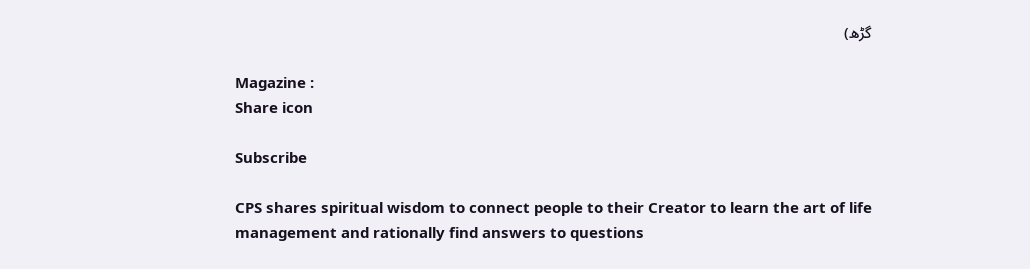گڑھ)

Magazine :
Share icon

Subscribe

CPS shares spiritual wisdom to connect people to their Creator to learn the art of life management and rationally find answers to questions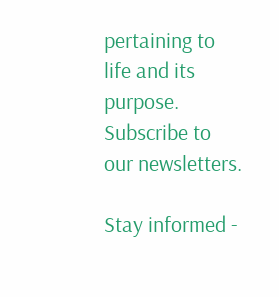pertaining to life and its purpose. Subscribe to our newsletters.

Stay informed -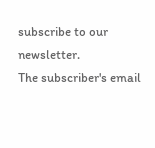subscribe to our newsletter.
The subscriber's email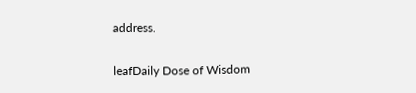address.

leafDaily Dose of Wisdom